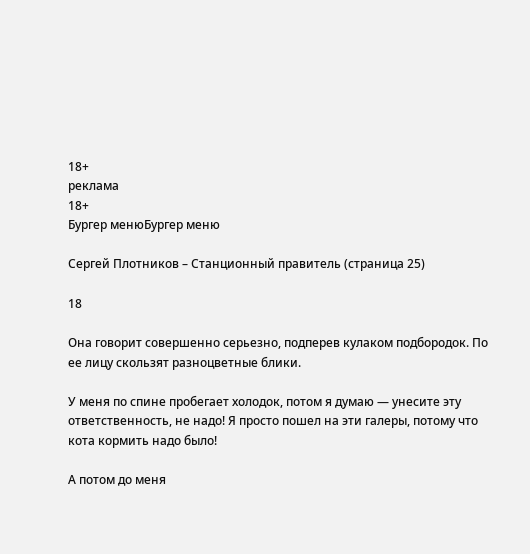18+
реклама
18+
Бургер менюБургер меню

Сергей Плотников – Станционный правитель (страница 25)

18

Она говорит совершенно серьезно, подперев кулаком подбородок. По ее лицу скользят разноцветные блики.

У меня по спине пробегает холодок, потом я думаю — унесите эту ответственность, не надо! Я просто пошел на эти галеры, потому что кота кормить надо было!

А потом до меня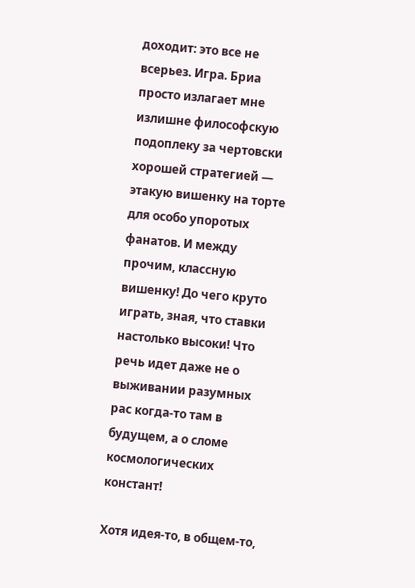доходит: это все не всерьез. Игра. Бриа просто излагает мне излишне философскую подоплеку за чертовски хорошей стратегией — этакую вишенку на торте для особо упоротых фанатов. И между прочим, классную вишенку! До чего круто играть, зная, что ставки настолько высоки! Что речь идет даже не о выживании разумных рас когда-то там в будущем, а о сломе космологических констант!

Хотя идея-то, в общем-то,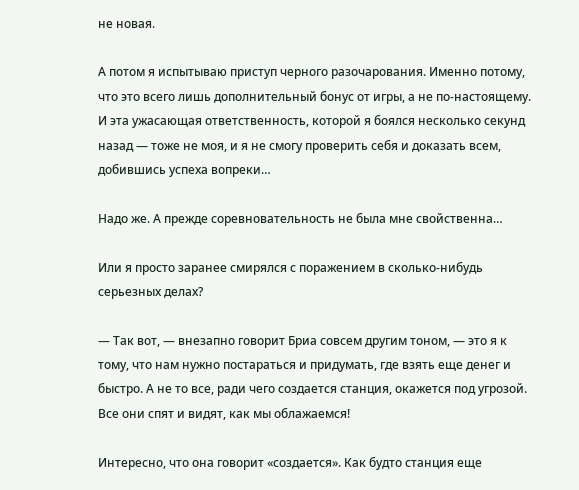не новая.

А потом я испытываю приступ черного разочарования. Именно потому, что это всего лишь дополнительный бонус от игры, а не по-настоящему. И эта ужасающая ответственность, которой я боялся несколько секунд назад — тоже не моя, и я не смогу проверить себя и доказать всем, добившись успеха вопреки…

Надо же. А прежде соревновательность не была мне свойственна…

Или я просто заранее смирялся с поражением в сколько-нибудь серьезных делах?

— Так вот, — внезапно говорит Бриа совсем другим тоном, — это я к тому, что нам нужно постараться и придумать, где взять еще денег и быстро. А не то все, ради чего создается станция, окажется под угрозой. Все они спят и видят, как мы облажаемся!

Интересно, что она говорит «создается». Как будто станция еще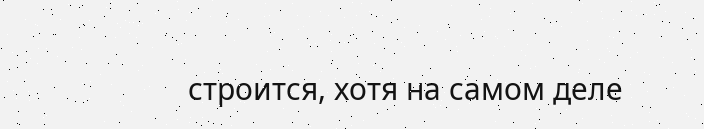строится, хотя на самом деле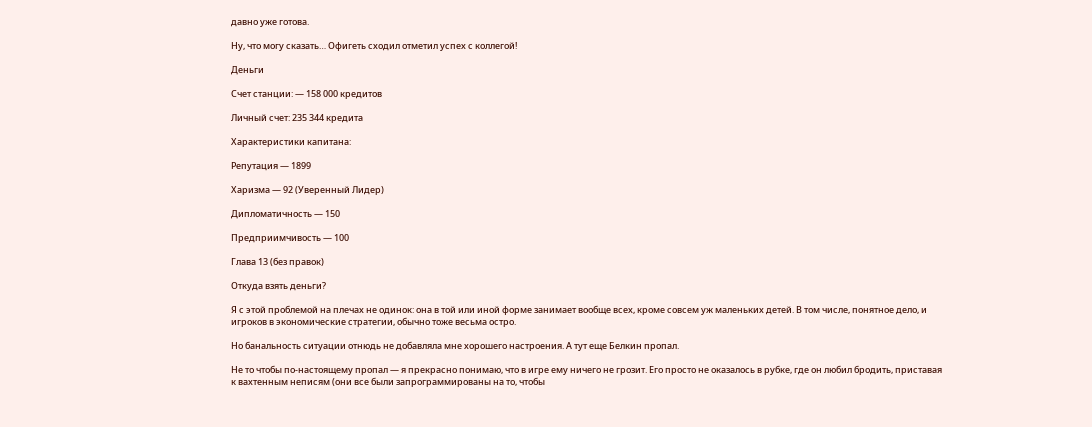давно уже готова.

Ну, что могу сказать… Офигеть сходил отметил успех с коллегой!

Деньги

Счет станции: — 158 000 кредитов

Личный счет: 235 344 кредита

Характеристики капитана:

Репутация — 1899

Харизма — 92 (Уверенный Лидер)

Дипломатичность — 150

Предприимчивость — 100

Глава 13 (без правок)

Откуда взять деньги?

Я с этой проблемой на плечах не одинок: она в той или иной форме занимает вообще всех, кроме совсем уж маленьких детей. В том числе, понятное дело, и игроков в экономические стратегии, обычно тоже весьма остро.

Но банальность ситуации отнюдь не добавляла мне хорошего настроения. А тут еще Белкин пропал.

Не то чтобы по-настоящему пропал — я прекрасно понимаю, что в игре ему ничего не грозит. Его просто не оказалось в рубке, где он любил бродить, приставая к вахтенным неписям (они все были запрограммированы на то, чтобы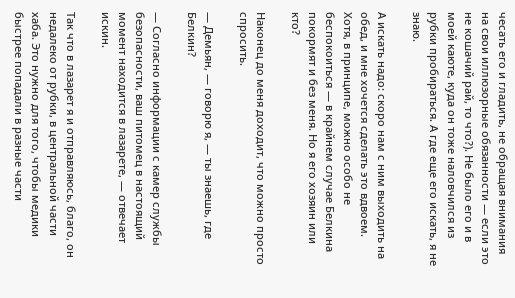чесать его и гладить, не обращая внимания на свои иллюзорные обязанности — если это не кошачий рай, то что?). Не было его и в моей каюте, куда он тоже наловчился из рубки пробираться. А где еще его искать, я не знаю.

А искать надо: скоро нам с ним выходить на обед, и мне хочется сделать это вдвоем. Хотя, в принципе, можно особо не беспокоиться — в крайнем случае Белкина покормят и без меня. Но я его хозяин или кто?

Наконец до меня доходит, что можно просто спросить.

— Демьян, — говорю я, — ты знаешь, где Белкин?

— Согласно информации с камер службы безопасности, ваш питомец в настоящий момент находится в лазарете, — отвечает искин.

Так что в лазарет я и отправляюсь, благо, он недалеко от рубки, в центральной части хаба. Это нужно для того, чтобы медики быстрее попадали в разные части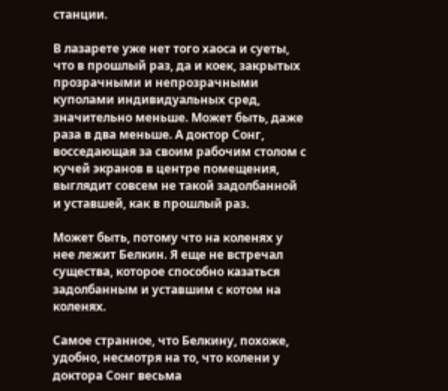станции.

В лазарете уже нет того хаоса и суеты, что в прошлый раз, да и коек, закрытых прозрачными и непрозрачными куполами индивидуальных сред, значительно меньше. Может быть, даже раза в два меньше. А доктор Сонг, восседающая за своим рабочим столом с кучей экранов в центре помещения, выглядит совсем не такой задолбанной и уставшей, как в прошлый раз.

Может быть, потому что на коленях у нее лежит Белкин. Я еще не встречал существа, которое способно казаться задолбанным и уставшим с котом на коленях.

Самое странное, что Белкину, похоже, удобно, несмотря на то, что колени у доктора Сонг весьма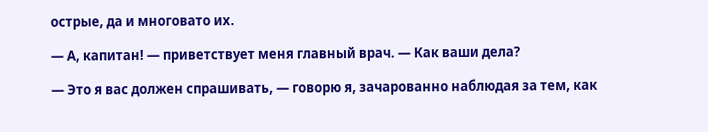острые, да и многовато их.

— А, капитан! — приветствует меня главный врач. — Как ваши дела?

— Это я вас должен спрашивать, — говорю я, зачарованно наблюдая за тем, как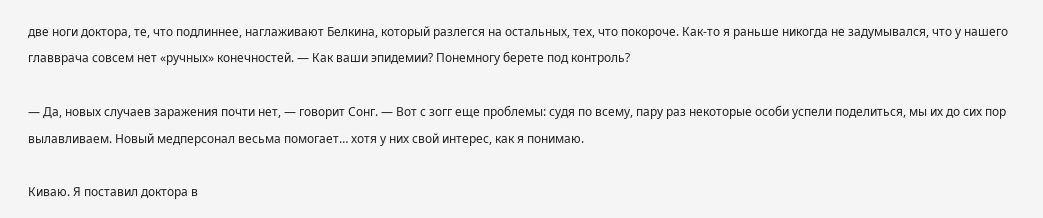две ноги доктора, те, что подлиннее, наглаживают Белкина, который разлегся на остальных, тех, что покороче. Как-то я раньше никогда не задумывался, что у нашего главврача совсем нет «ручных» конечностей. — Как ваши эпидемии? Понемногу берете под контроль?

— Да, новых случаев заражения почти нет, — говорит Сонг. — Вот с зогг еще проблемы: судя по всему, пару раз некоторые особи успели поделиться, мы их до сих пор вылавливаем. Новый медперсонал весьма помогает… хотя у них свой интерес, как я понимаю.

Киваю. Я поставил доктора в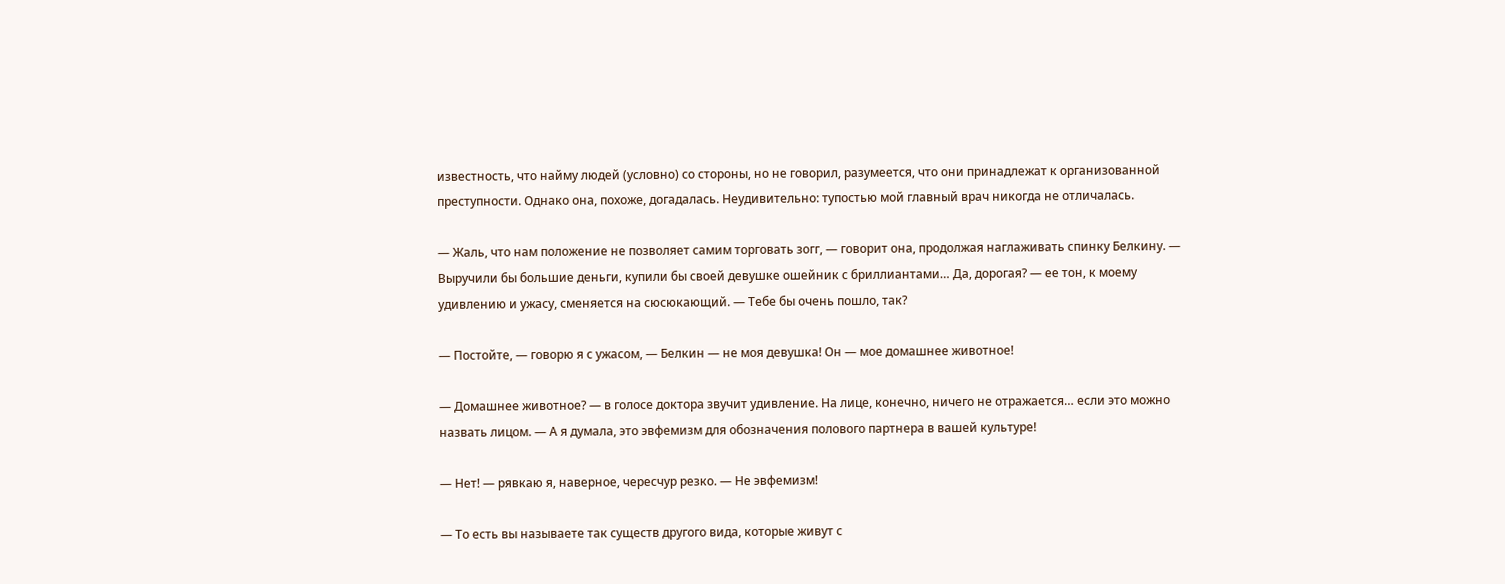известность, что найму людей (условно) со стороны, но не говорил, разумеется, что они принадлежат к организованной преступности. Однако она, похоже, догадалась. Неудивительно: тупостью мой главный врач никогда не отличалась.

— Жаль, что нам положение не позволяет самим торговать зогг, — говорит она, продолжая наглаживать спинку Белкину. — Выручили бы большие деньги, купили бы своей девушке ошейник с бриллиантами… Да, дорогая? — ее тон, к моему удивлению и ужасу, сменяется на сюсюкающий. — Тебе бы очень пошло, так?

— Постойте, — говорю я с ужасом, — Белкин — не моя девушка! Он — мое домашнее животное!

— Домашнее животное? — в голосе доктора звучит удивление. На лице, конечно, ничего не отражается… если это можно назвать лицом. — А я думала, это эвфемизм для обозначения полового партнера в вашей культуре!

— Нет! — рявкаю я, наверное, чересчур резко. — Не эвфемизм!

— То есть вы называете так существ другого вида, которые живут с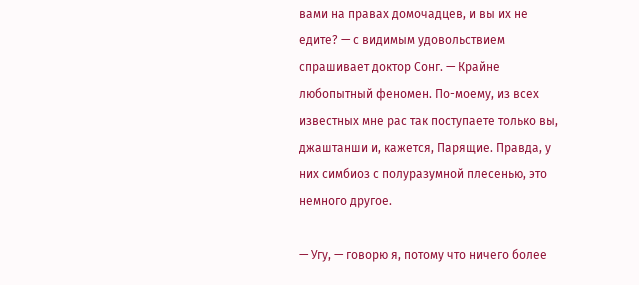вами на правах домочадцев, и вы их не едите? — с видимым удовольствием спрашивает доктор Сонг. — Крайне любопытный феномен. По-моему, из всех известных мне рас так поступаете только вы, джаштанши и, кажется, Парящие. Правда, у них симбиоз с полуразумной плесенью, это немного другое.

— Угу, — говорю я, потому что ничего более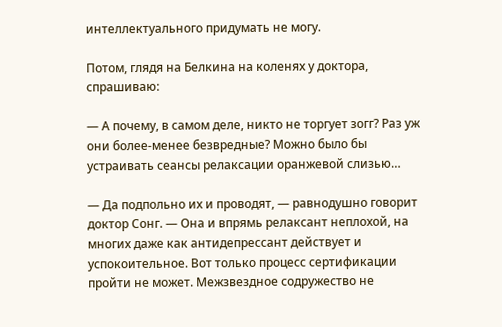интеллектуального придумать не могу.

Потом, глядя на Белкина на коленях у доктора, спрашиваю:

— А почему, в самом деле, никто не торгует зогг? Раз уж они более-менее безвредные? Можно было бы устраивать сеансы релаксации оранжевой слизью…

— Да подпольно их и проводят, — равнодушно говорит доктор Сонг. — Она и впрямь релаксант неплохой, на многих даже как антидепрессант действует и успокоительное. Вот только процесс сертификации пройти не может. Межзвездное содружество не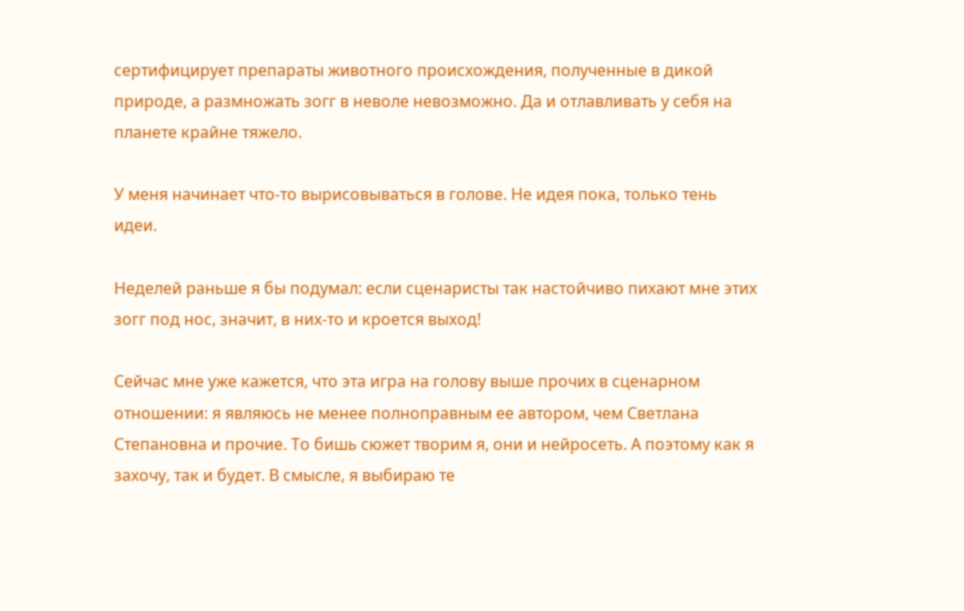сертифицирует препараты животного происхождения, полученные в дикой природе, а размножать зогг в неволе невозможно. Да и отлавливать у себя на планете крайне тяжело.

У меня начинает что-то вырисовываться в голове. Не идея пока, только тень идеи.

Неделей раньше я бы подумал: если сценаристы так настойчиво пихают мне этих зогг под нос, значит, в них-то и кроется выход!

Сейчас мне уже кажется, что эта игра на голову выше прочих в сценарном отношении: я являюсь не менее полноправным ее автором, чем Светлана Степановна и прочие. То бишь сюжет творим я, они и нейросеть. А поэтому как я захочу, так и будет. В смысле, я выбираю те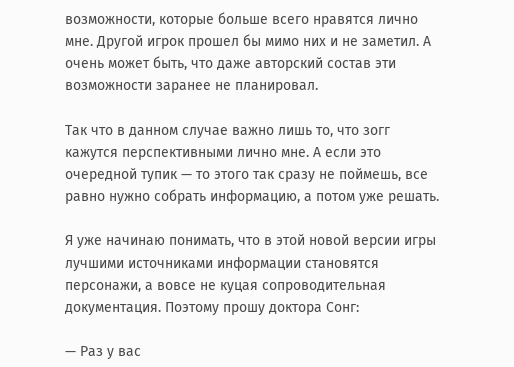возможности, которые больше всего нравятся лично мне. Другой игрок прошел бы мимо них и не заметил. А очень может быть, что даже авторский состав эти возможности заранее не планировал.

Так что в данном случае важно лишь то, что зогг кажутся перспективными лично мне. А если это очередной тупик — то этого так сразу не поймешь, все равно нужно собрать информацию, а потом уже решать.

Я уже начинаю понимать, что в этой новой версии игры лучшими источниками информации становятся персонажи, а вовсе не куцая сопроводительная документация. Поэтому прошу доктора Сонг:

— Раз у вас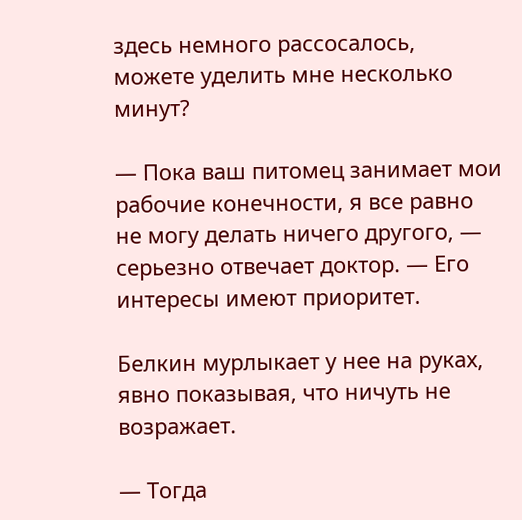здесь немного рассосалось, можете уделить мне несколько минут?

— Пока ваш питомец занимает мои рабочие конечности, я все равно не могу делать ничего другого, — серьезно отвечает доктор. — Его интересы имеют приоритет.

Белкин мурлыкает у нее на руках, явно показывая, что ничуть не возражает.

— Тогда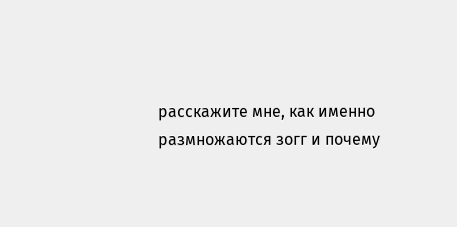расскажите мне, как именно размножаются зогг и почему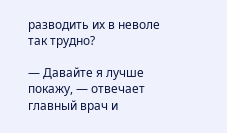разводить их в неволе так трудно?

— Давайте я лучше покажу, — отвечает главный врач и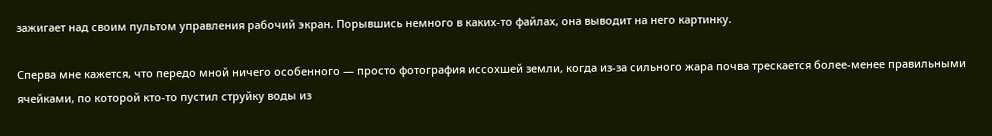зажигает над своим пультом управления рабочий экран. Порывшись немного в каких-то файлах, она выводит на него картинку.

Сперва мне кажется, что передо мной ничего особенного — просто фотография иссохшей земли, когда из-за сильного жара почва трескается более-менее правильными ячейками, по которой кто-то пустил струйку воды из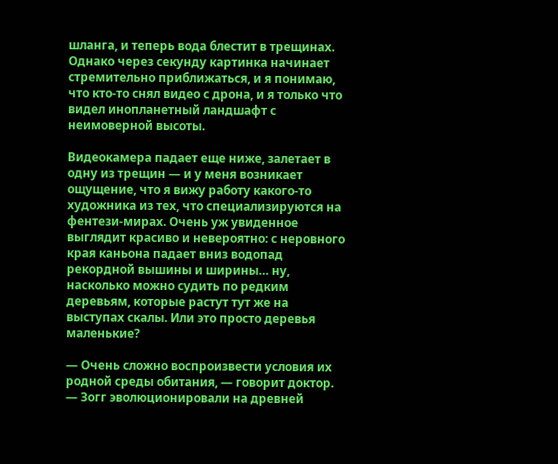шланга, и теперь вода блестит в трещинах. Однако через секунду картинка начинает стремительно приближаться, и я понимаю, что кто-то снял видео с дрона, и я только что видел инопланетный ландшафт с неимоверной высоты.

Видеокамера падает еще ниже, залетает в одну из трещин — и у меня возникает ощущение, что я вижу работу какого-то художника из тех, что специализируются на фентези-мирах. Очень уж увиденное выглядит красиво и невероятно: с неровного края каньона падает вниз водопад рекордной вышины и ширины… ну, насколько можно судить по редким деревьям, которые растут тут же на выступах скалы. Или это просто деревья маленькие?

— Очень сложно воспроизвести условия их родной среды обитания, — говорит доктор. — Зогг эволюционировали на древней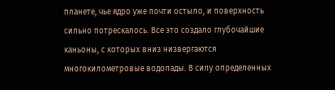планете, чье ядро уже почти остыло, и поверхность сильно потрескалось. Все это создало глубочайшие каньоны, с которых вниз низвергаются многокилометровые водопады. В силу определенных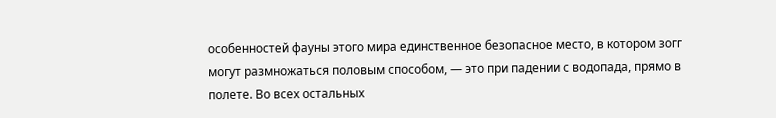особенностей фауны этого мира единственное безопасное место, в котором зогг могут размножаться половым способом, — это при падении с водопада, прямо в полете. Во всех остальных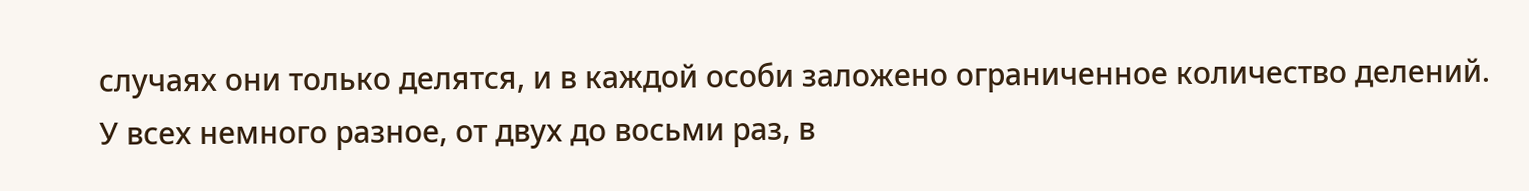случаях они только делятся, и в каждой особи заложено ограниченное количество делений. У всех немного разное, от двух до восьми раз, в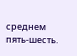среднем пять-шесть.